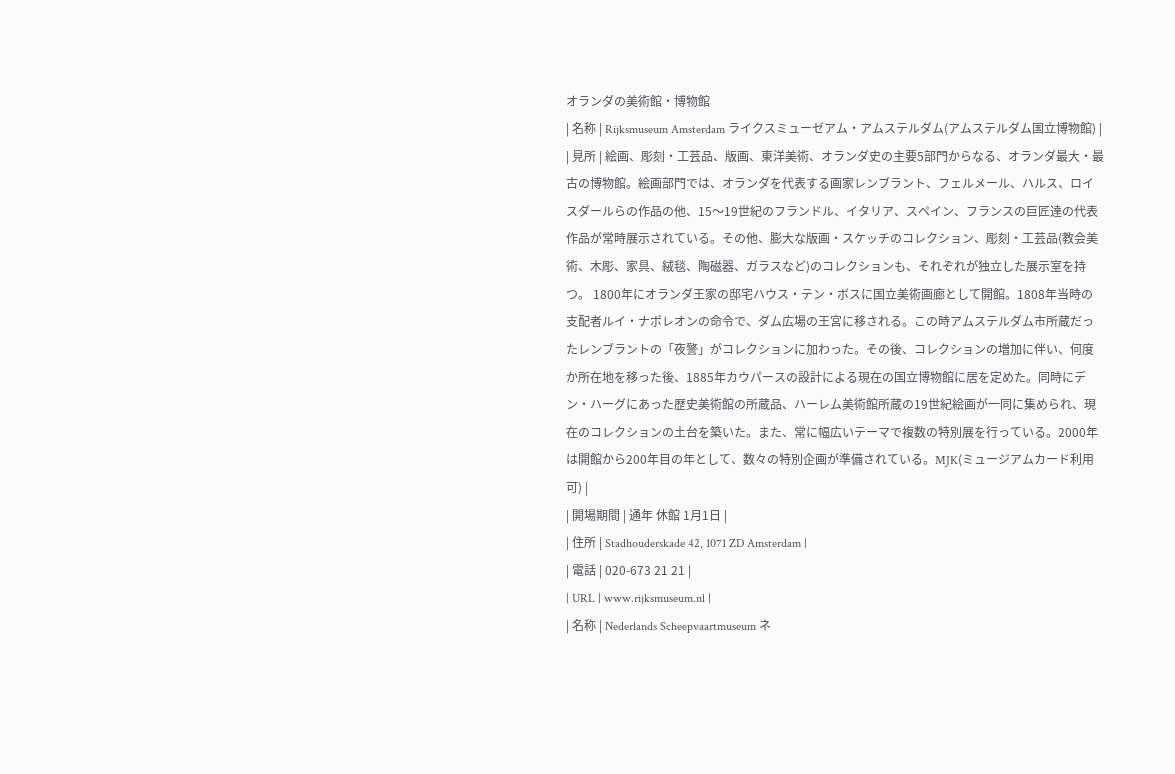オランダの美術館・博物館
| 名称 | Rijksmuseum Amsterdam ライクスミューゼアム・アムステルダム(アムステルダム国立博物館) |
| 見所 | 絵画、彫刻・工芸品、版画、東洋美術、オランダ史の主要5部門からなる、オランダ最大・最古の博物館。絵画部門では、オランダを代表する画家レンブラント、フェルメール、ハルス、ロイスダールらの作品の他、15〜19世紀のフランドル、イタリア、スペイン、フランスの巨匠達の代表作品が常時展示されている。その他、膨大な版画・スケッチのコレクション、彫刻・工芸品(教会美術、木彫、家具、絨毯、陶磁器、ガラスなど)のコレクションも、それぞれが独立した展示室を持つ。 1800年にオランダ王家の邸宅ハウス・テン・ボスに国立美術画廊として開館。1808年当時の支配者ルイ・ナポレオンの命令で、ダム広場の王宮に移される。この時アムステルダム市所蔵だったレンブラントの「夜警」がコレクションに加わった。その後、コレクションの増加に伴い、何度か所在地を移った後、1885年カウパースの設計による現在の国立博物館に居を定めた。同時にデン・ハーグにあった歴史美術館の所蔵品、ハーレム美術館所蔵の19世紀絵画が一同に集められ、現在のコレクションの土台を築いた。また、常に幅広いテーマで複数の特別展を行っている。2000年は開館から200年目の年として、数々の特別企画が準備されている。MJK(ミュージアムカード利用可) |
| 開場期間 | 通年 休館 1月1日 |
| 住所 | Stadhouderskade 42, 1071 ZD Amsterdam |
| 電話 | 020-673 21 21 |
| URL | www.rijksmuseum.nl |
| 名称 | Nederlands Scheepvaartmuseum ネ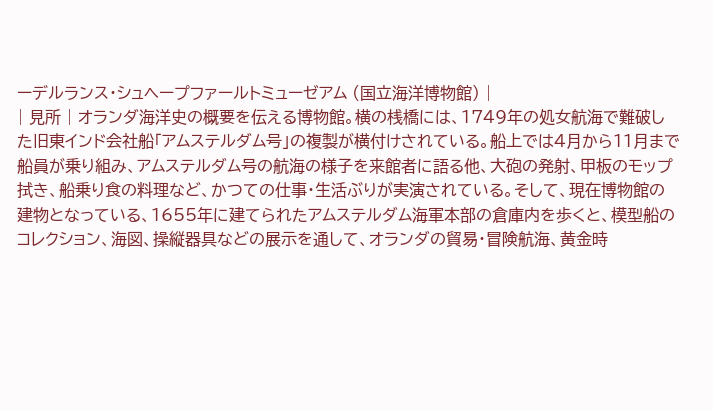ーデルランス・シュヘープファールトミューゼアム (国立海洋博物館) |
| 見所 | オランダ海洋史の概要を伝える博物館。横の桟橋には、1749年の処女航海で難破した旧東インド会社船「アムステルダム号」の複製が横付けされている。船上では4月から11月まで船員が乗り組み、アムステルダム号の航海の様子を来館者に語る他、大砲の発射、甲板のモップ拭き、船乗り食の料理など、かつての仕事・生活ぶりが実演されている。そして、現在博物館の建物となっている、1655年に建てられたアムステルダム海軍本部の倉庫内を歩くと、模型船のコレクション、海図、操縦器具などの展示を通して、オランダの貿易・冒険航海、黄金時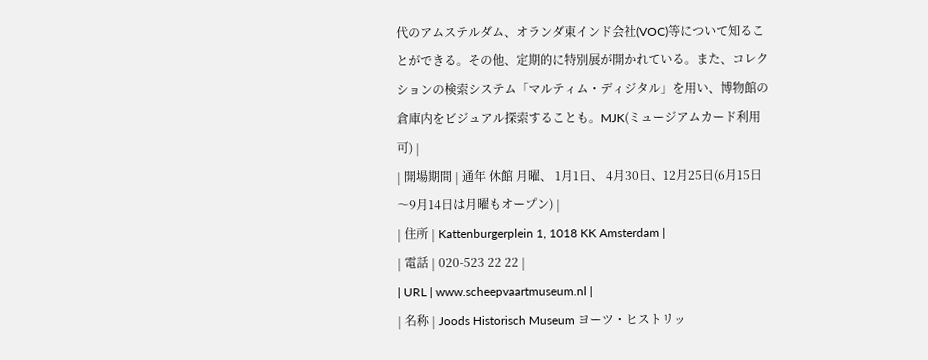代のアムステルダム、オランダ東インド会社(VOC)等について知ることができる。その他、定期的に特別展が開かれている。また、コレクションの検索システム「マルティム・ディジタル」を用い、博物館の倉庫内をビジュアル探索することも。MJK(ミュージアムカード利用可) |
| 開場期間 | 通年 休館 月曜、 1月1日、 4月30日、12月25日(6月15日〜9月14日は月曜もオープン) |
| 住所 | Kattenburgerplein 1, 1018 KK Amsterdam |
| 電話 | 020-523 22 22 |
| URL | www.scheepvaartmuseum.nl |
| 名称 | Joods Historisch Museum ヨーツ・ヒストリッ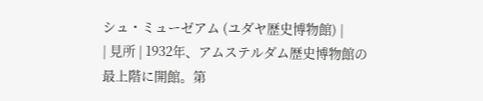シュ・ミューゼアム (ユダヤ歴史博物館) |
| 見所 | 1932年、アムステルダム歴史博物館の最上階に開館。第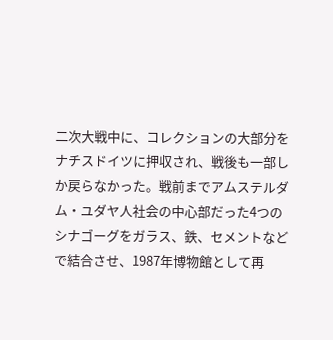二次大戦中に、コレクションの大部分をナチスドイツに押収され、戦後も一部しか戻らなかった。戦前までアムステルダム・ユダヤ人社会の中心部だった4つのシナゴーグをガラス、鉄、セメントなどで結合させ、1987年博物館として再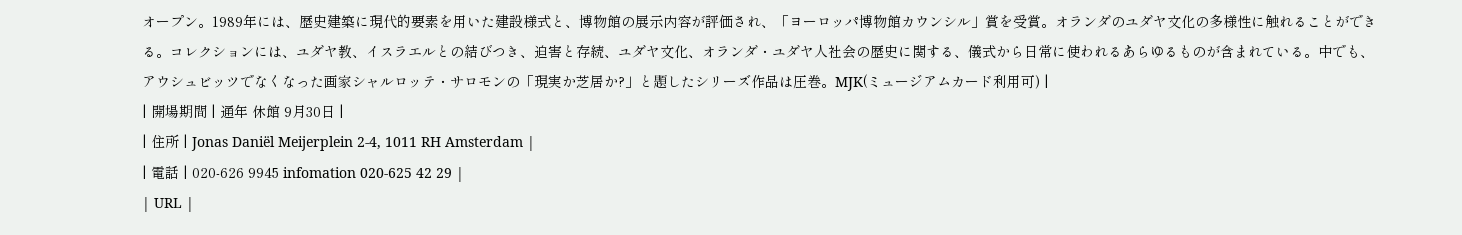オープン。1989年には、歴史建築に現代的要素を用いた建設様式と、博物館の展示内容が評価され、「ヨーロッパ博物館カウンシル」賞を受賞。オランダのユダヤ文化の多様性に触れることができる。コレクションには、ユダヤ教、イスラエルとの結びつき、迫害と存続、ユダヤ文化、オランダ・ユダヤ人社会の歴史に関する、儀式から日常に使われるあらゆるものが含まれている。中でも、アウシュビッツでなくなった画家シャルロッテ・サロモンの「現実か芝居か?」と題したシリーズ作品は圧巻。MJK(ミュージアムカード利用可) |
| 開場期間 | 通年 休館 9月30日 |
| 住所 | Jonas Daniël Meijerplein 2-4, 1011 RH Amsterdam |
| 電話 | 020-626 9945 infomation 020-625 42 29 |
| URL |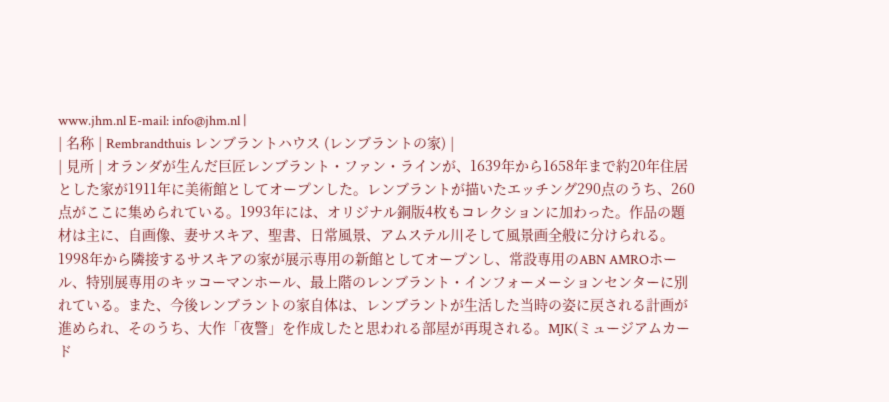www.jhm.nl E-mail: info@jhm.nl |
| 名称 | Rembrandthuis レンブラントハウス (レンブラントの家) |
| 見所 | オランダが生んだ巨匠レンブラント・ファン・ラインが、1639年から1658年まで約20年住居とした家が1911年に美術館としてオープンした。レンブラントが描いたエッチング290点のうち、260点がここに集められている。1993年には、オリジナル銅版4枚もコレクションに加わった。作品の題材は主に、自画像、妻サスキア、聖書、日常風景、アムステル川そして風景画全般に分けられる。1998年から隣接するサスキアの家が展示専用の新館としてオープンし、常設専用のABN AMROホール、特別展専用のキッコーマンホール、最上階のレンブラント・インフォーメーションセンターに別れている。また、今後レンブラントの家自体は、レンブラントが生活した当時の姿に戻される計画が進められ、そのうち、大作「夜警」を作成したと思われる部屋が再現される。MJK(ミュージアムカード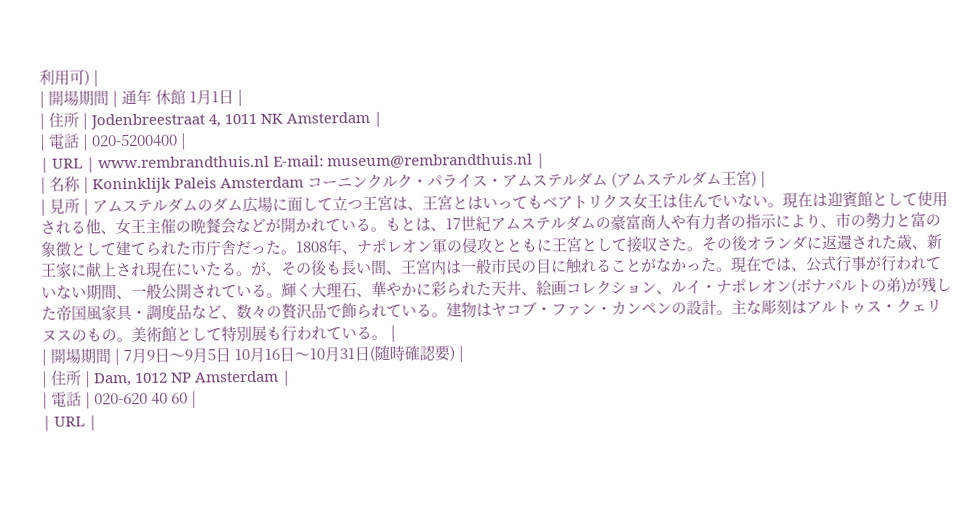利用可) |
| 開場期間 | 通年 休館 1月1日 |
| 住所 | Jodenbreestraat 4, 1011 NK Amsterdam |
| 電話 | 020-5200400 |
| URL | www.rembrandthuis.nl E-mail: museum@rembrandthuis.nl |
| 名称 | Koninklijk Paleis Amsterdam コーニンクルク・パライス・アムステルダム (アムステルダム王宮) |
| 見所 | アムステルダムのダム広場に面して立つ王宮は、王宮とはいってもベアトリクス女王は住んでいない。現在は迎賓館として使用される他、女王主催の晩餐会などが開かれている。もとは、17世紀アムステルダムの豪富商人や有力者の指示により、市の勢力と富の象徴として建てられた市庁舎だった。1808年、ナポレオン軍の侵攻とともに王宮として接収さた。その後オランダに返還された歳、新王家に献上され現在にいたる。が、その後も長い間、王宮内は一般市民の目に触れることがなかった。現在では、公式行事が行われていない期間、一般公開されている。輝く大理石、華やかに彩られた天井、絵画コレクション、ルイ・ナポレオン(ボナパルトの弟)が残した帝国風家具・調度品など、数々の贅沢品で飾られている。建物はヤコブ・ファン・カンペンの設計。主な彫刻はアルトゥス・クェリヌスのもの。美術館として特別展も行われている。 |
| 開場期間 | 7月9日〜9月5日 10月16日〜10月31日(随時確認要) |
| 住所 | Dam, 1012 NP Amsterdam |
| 電話 | 020-620 40 60 |
| URL |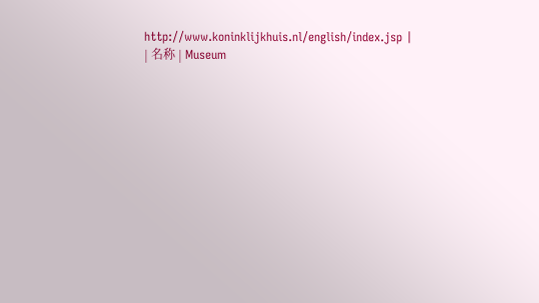http://www.koninklijkhuis.nl/english/index.jsp |
| 名称 | Museum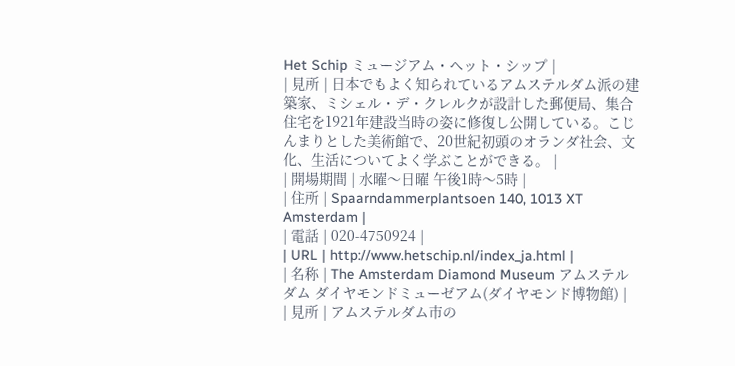Het Schip ミュージアム・ヘット・シップ |
| 見所 | 日本でもよく知られているアムステルダム派の建築家、ミシェル・デ・クレルクが設計した郵便局、集合住宅を1921年建設当時の姿に修復し公開している。こじんまりとした美術館で、20世紀初頭のオランダ社会、文化、生活についてよく学ぶことができる。 |
| 開場期間 | 水曜〜日曜 午後1時〜5時 |
| 住所 | Spaarndammerplantsoen 140, 1013 XT Amsterdam |
| 電話 | 020-4750924 |
| URL | http://www.hetschip.nl/index_ja.html |
| 名称 | The Amsterdam Diamond Museum アムステルダム ダイヤモンドミューゼアム(ダイヤモンド博物館) |
| 見所 | アムステルダム市の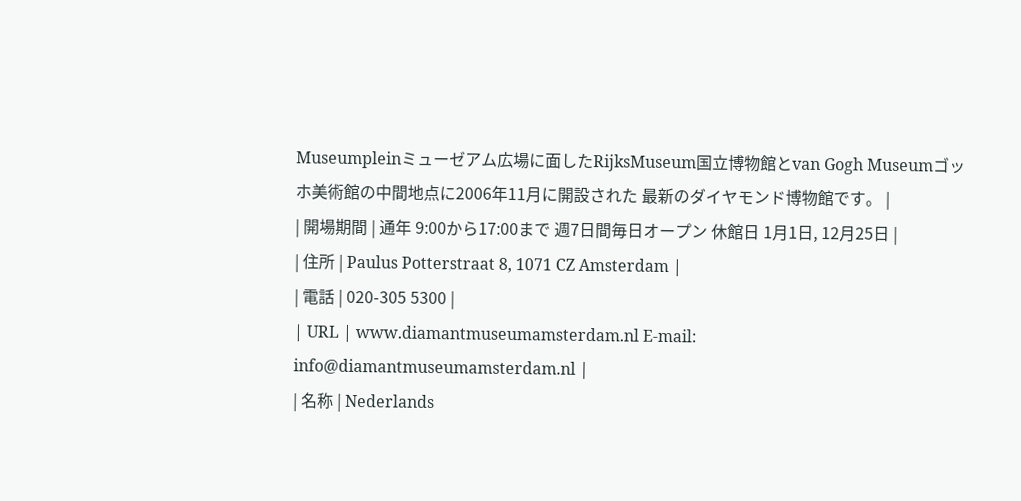Museumpleinミューゼアム広場に面したRijksMuseum国立博物館とvan Gogh Museumゴッホ美術館の中間地点に2006年11月に開設された 最新のダイヤモンド博物館です。 |
| 開場期間 | 通年 9:00から17:00まで 週7日間毎日オープン 休館日 1月1日, 12月25日 |
| 住所 | Paulus Potterstraat 8, 1071 CZ Amsterdam |
| 電話 | 020-305 5300 |
| URL | www.diamantmuseumamsterdam.nl E-mail: info@diamantmuseumamsterdam.nl |
| 名称 | Nederlands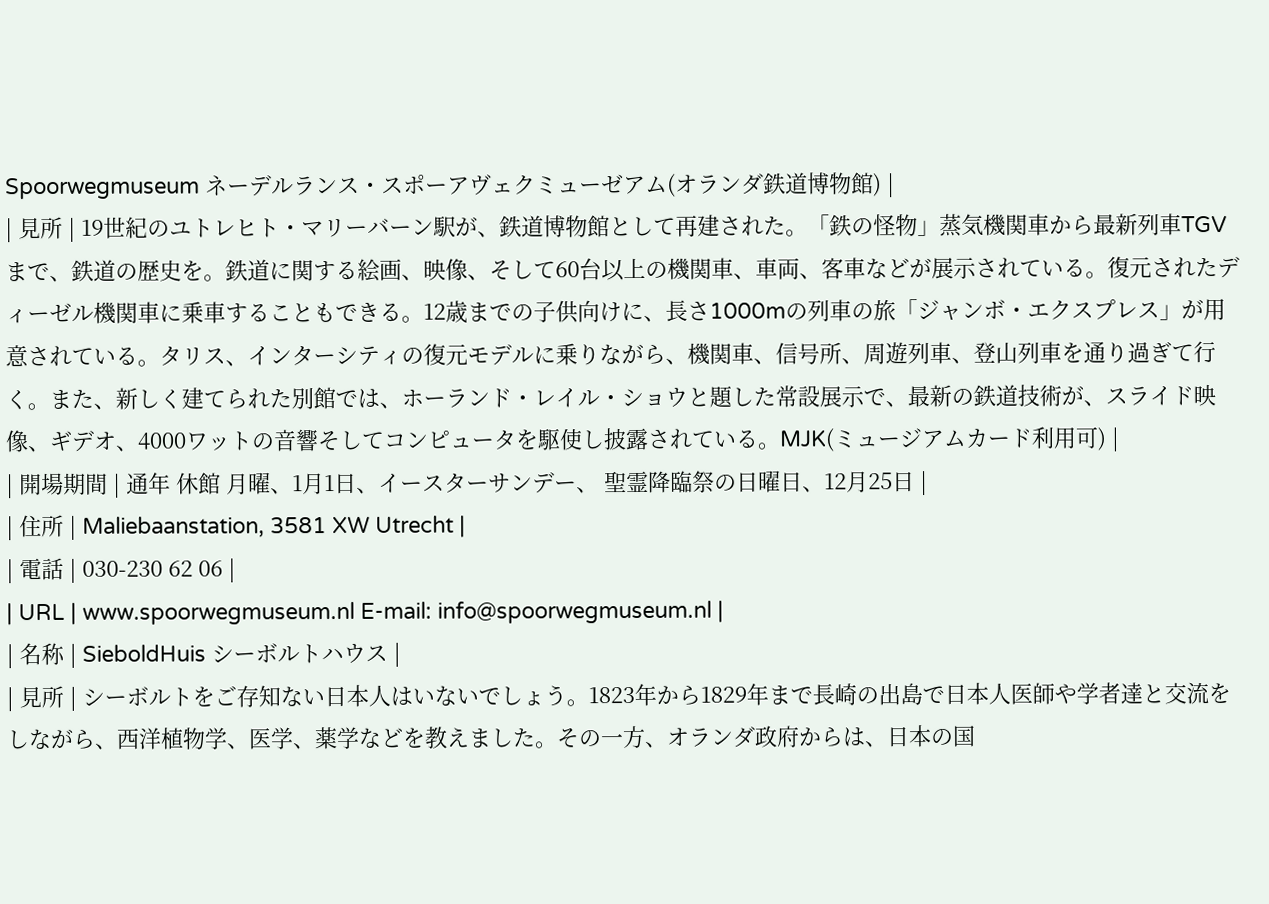Spoorwegmuseum ネーデルランス・スポーアヴェクミューゼアム(オランダ鉄道博物館) |
| 見所 | 19世紀のユトレヒト・マリーバーン駅が、鉄道博物館として再建された。「鉄の怪物」蒸気機関車から最新列車TGVまで、鉄道の歴史を。鉄道に関する絵画、映像、そして60台以上の機関車、車両、客車などが展示されている。復元されたディーゼル機関車に乗車することもできる。12歳までの子供向けに、長さ1000mの列車の旅「ジャンボ・エクスプレス」が用意されている。タリス、インターシティの復元モデルに乗りながら、機関車、信号所、周遊列車、登山列車を通り過ぎて行く。また、新しく建てられた別館では、ホーランド・レイル・ショウと題した常設展示で、最新の鉄道技術が、スライド映像、ギデオ、4000ワットの音響そしてコンピュータを駆使し披露されている。MJK(ミュージアムカード利用可) |
| 開場期間 | 通年 休館 月曜、1月1日、イースターサンデー、 聖霊降臨祭の日曜日、12月25日 |
| 住所 | Maliebaanstation, 3581 XW Utrecht |
| 電話 | 030-230 62 06 |
| URL | www.spoorwegmuseum.nl E-mail: info@spoorwegmuseum.nl |
| 名称 | SieboldHuis シーボルトハウス |
| 見所 | シーボルトをご存知ない日本人はいないでしょう。1823年から1829年まで長崎の出島で日本人医師や学者達と交流をしながら、西洋植物学、医学、薬学などを教えました。その一方、オランダ政府からは、日本の国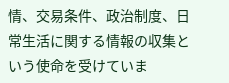情、交易条件、政治制度、日常生活に関する情報の収集という使命を受けていま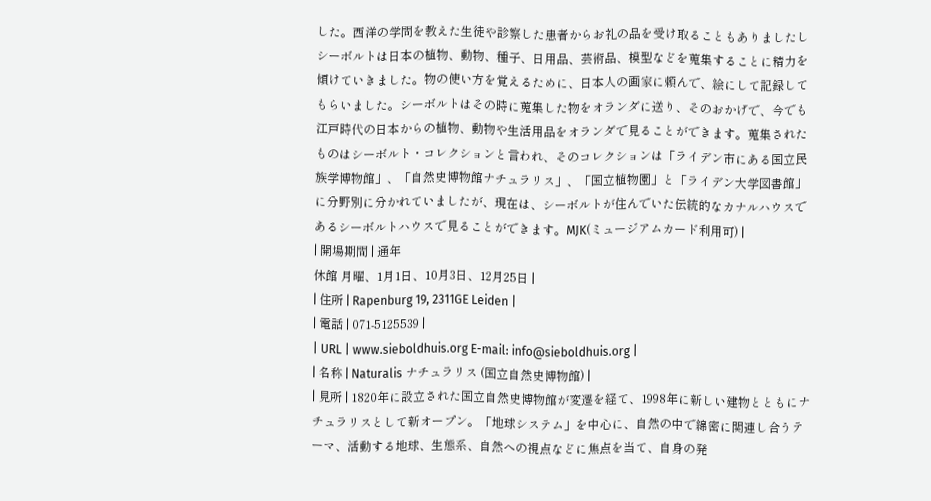した。西洋の学問を教えた生徒や診察した患者からお礼の品を受け取ることもありましたしシーボルトは日本の植物、動物、種子、日用品、芸術品、模型などを蒐集することに精力を傾けていきました。物の使い方を覚えるために、日本人の画家に頼んで、絵にして記録してもらいました。シーボルトはその時に蒐集した物をオランダに送り、そのおかげで、今でも江戸時代の日本からの植物、動物や生活用品をオランダで見ることができます。蒐集されたものはシーボルト・コレクションと言われ、そのコレクションは「ライデン市にある国立民族学博物館」、「自然史博物館ナチュラリス」、「国立植物園」と「ライデン大学図書館」に分野別に分かれていましたが、現在は、シーボルトが住んでいた伝統的なカナルハウスであるシーボルトハウスで見ることができます。MJK(ミュージアムカード利用可) |
| 開場期間 | 通年
休館 月曜、1月1日、10月3日、12月25日 |
| 住所 | Rapenburg 19, 2311GE Leiden |
| 電話 | 071-5125539 |
| URL | www.sieboldhuis.org E-mail: info@sieboldhuis.org |
| 名称 | Naturalis ナチュラリス (国立自然史博物館) |
| 見所 | 1820年に設立された国立自然史博物館が変遷を経て、1998年に新しい建物とともにナチュラリスとして新オープン。「地球システム」を中心に、自然の中で綿密に関連し合うテーマ、活動する地球、生態系、自然への視点などに焦点を当て、自身の発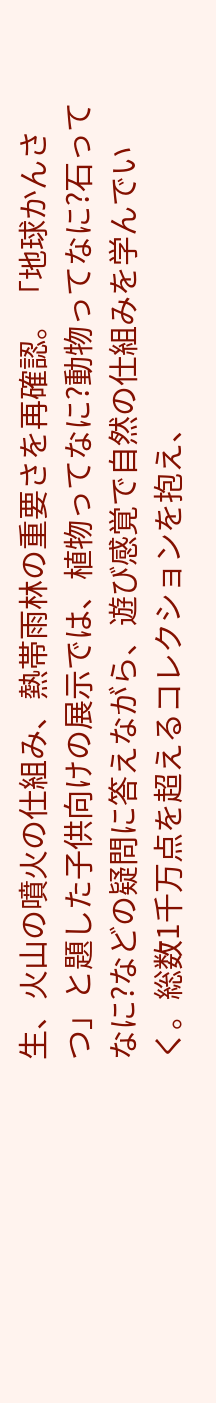生、火山の噴火の仕組み、熱帯雨林の重要さを再確認。「地球かんさつ」と題した子供向けの展示では、植物ってなに?動物ってなに?石ってなに?などの疑問に答えながら、遊び感覚で自然の仕組みを学んでいく。総数1千万点を超えるコレクションを抱え、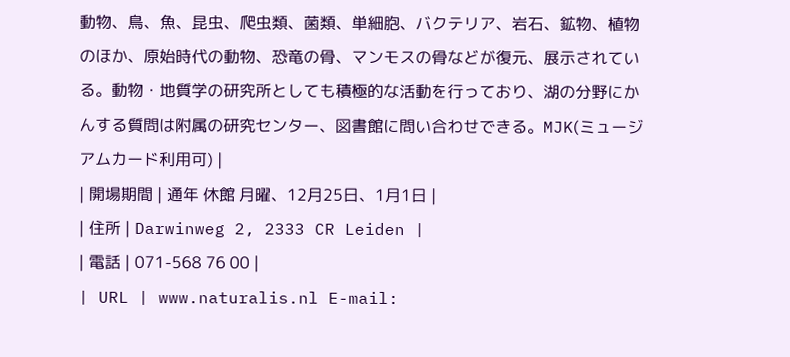動物、鳥、魚、昆虫、爬虫類、菌類、単細胞、バクテリア、岩石、鉱物、植物のほか、原始時代の動物、恐竜の骨、マンモスの骨などが復元、展示されている。動物・地質学の研究所としても積極的な活動を行っており、湖の分野にかんする質問は附属の研究センター、図書館に問い合わせできる。MJK(ミュージアムカード利用可) |
| 開場期間 | 通年 休館 月曜、12月25日、1月1日 |
| 住所 | Darwinweg 2, 2333 CR Leiden |
| 電話 | 071-568 76 00 |
| URL | www.naturalis.nl E-mail: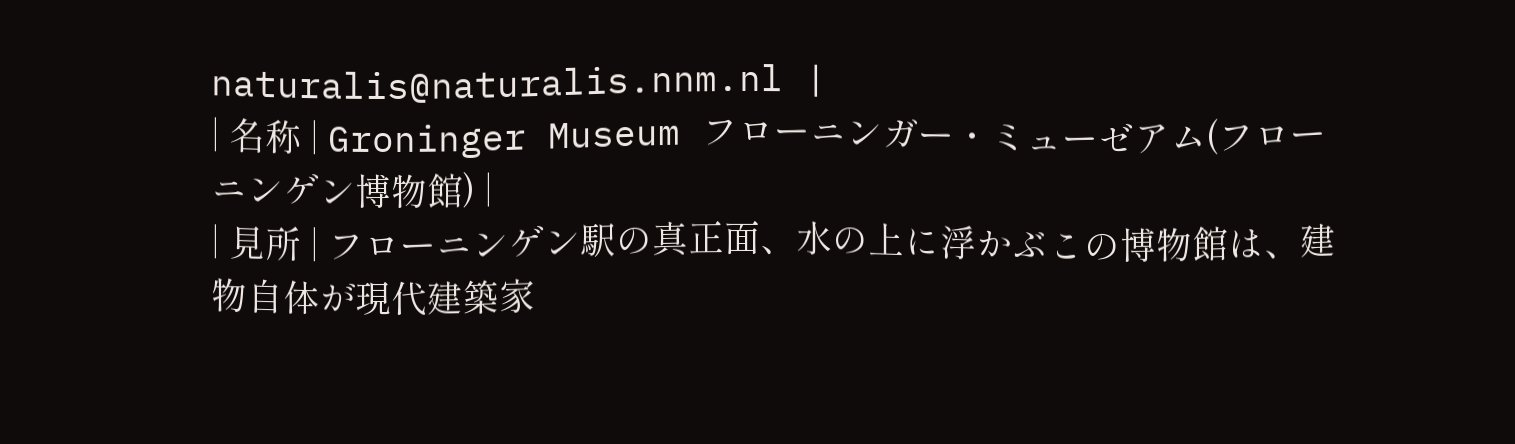naturalis@naturalis.nnm.nl |
| 名称 | Groninger Museum フローニンガー・ミューゼアム(フローニンゲン博物館) |
| 見所 | フローニンゲン駅の真正面、水の上に浮かぶこの博物館は、建物自体が現代建築家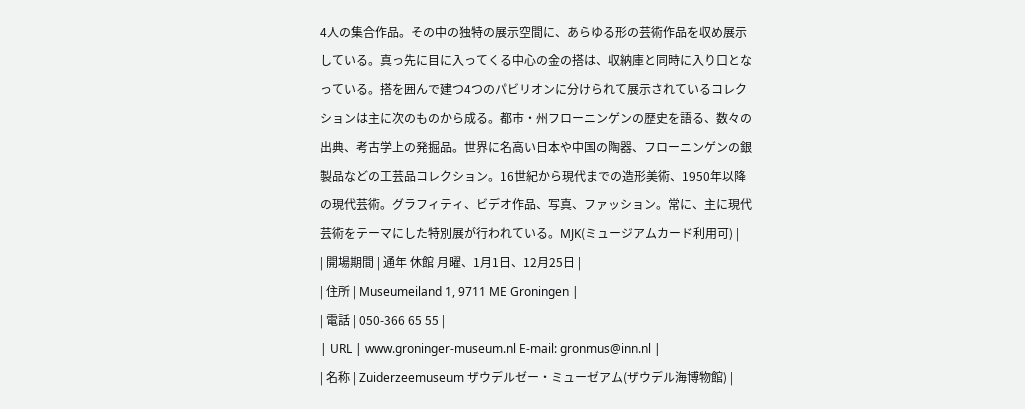4人の集合作品。その中の独特の展示空間に、あらゆる形の芸術作品を収め展示している。真っ先に目に入ってくる中心の金の搭は、収納庫と同時に入り口となっている。搭を囲んで建つ4つのパビリオンに分けられて展示されているコレクションは主に次のものから成る。都市・州フローニンゲンの歴史を語る、数々の出典、考古学上の発掘品。世界に名高い日本や中国の陶器、フローニンゲンの銀製品などの工芸品コレクション。16世紀から現代までの造形美術、1950年以降の現代芸術。グラフィティ、ビデオ作品、写真、ファッション。常に、主に現代芸術をテーマにした特別展が行われている。MJK(ミュージアムカード利用可) |
| 開場期間 | 通年 休館 月曜、1月1日、12月25日 |
| 住所 | Museumeiland 1, 9711 ME Groningen |
| 電話 | 050-366 65 55 |
| URL | www.groninger-museum.nl E-mail: gronmus@inn.nl |
| 名称 | Zuiderzeemuseum ザウデルゼー・ミューゼアム(ザウデル海博物館) |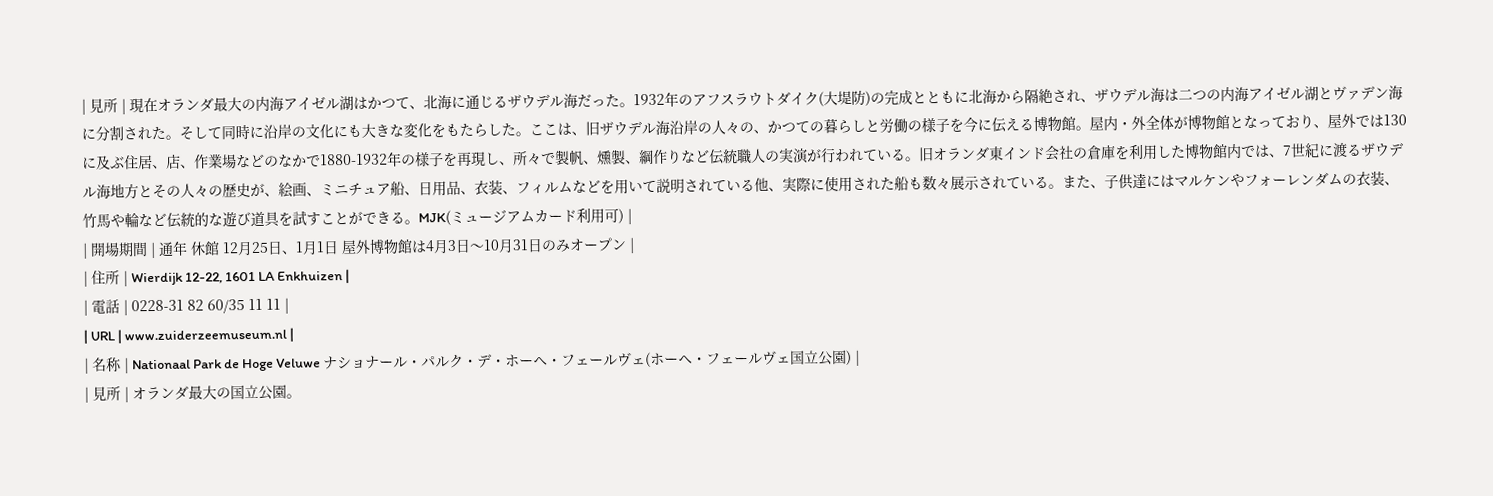| 見所 | 現在オランダ最大の内海アイゼル湖はかつて、北海に通じるザウデル海だった。1932年のアフスラウトダイク(大堤防)の完成とともに北海から隔絶され、ザウデル海は二つの内海アイゼル湖とヴァデン海に分割された。そして同時に沿岸の文化にも大きな変化をもたらした。ここは、旧ザウデル海沿岸の人々の、かつての暮らしと労働の様子を今に伝える博物館。屋内・外全体が博物館となっており、屋外では130に及ぶ住居、店、作業場などのなかで1880-1932年の様子を再現し、所々で製帆、燻製、綱作りなど伝統職人の実演が行われている。旧オランダ東インド会社の倉庫を利用した博物館内では、7世紀に渡るザウデル海地方とその人々の歴史が、絵画、ミニチュア船、日用品、衣装、フィルムなどを用いて説明されている他、実際に使用された船も数々展示されている。また、子供達にはマルケンやフォーレンダムの衣装、竹馬や輪など伝統的な遊び道具を試すことができる。MJK(ミュージアムカード利用可) |
| 開場期間 | 通年 休館 12月25日、1月1日 屋外博物館は4月3日〜10月31日のみオープン |
| 住所 | Wierdijk 12-22, 1601 LA Enkhuizen |
| 電話 | 0228-31 82 60/35 11 11 |
| URL | www.zuiderzeemuseum.nl |
| 名称 | Nationaal Park de Hoge Veluwe ナショナール・パルク・デ・ホーヘ・フェールヴェ(ホーヘ・フェールヴェ国立公園) |
| 見所 | オランダ最大の国立公園。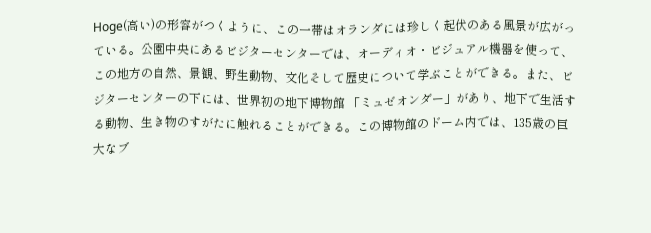Hoge(高い)の形容がつくように、この一帯はオランダには珍しく起伏のある風景が広がっている。公園中央にあるビジターセンターでは、オーディオ・ビジュアル機器を使って、この地方の自然、景観、野生動物、文化そして歴史について学ぶことができる。また、ビジターセンターの下には、世界初の地下博物館 「ミュゼオンダー」があり、地下で生活する動物、生き物のすがたに触れることができる。この博物館のドーム内では、135歳の巨大なブ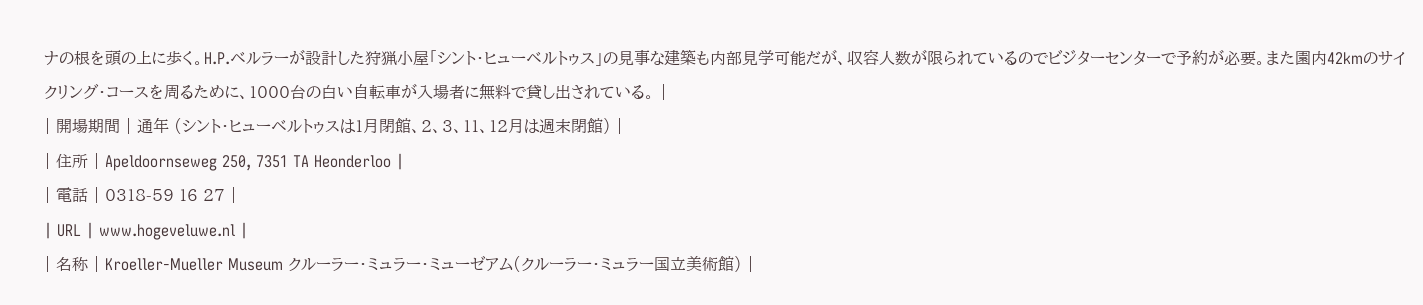ナの根を頭の上に歩く。H.P.ベルラーが設計した狩猟小屋「シント・ヒューベルトゥス」の見事な建築も内部見学可能だが、収容人数が限られているのでビジターセンターで予約が必要。また園内42kmのサイクリング・コースを周るために、1000台の白い自転車が入場者に無料で貸し出されている。 |
| 開場期間 | 通年 (シント・ヒューベルトゥスは1月閉館、2、3、11、12月は週末閉館) |
| 住所 | Apeldoornseweg 250, 7351 TA Heonderloo |
| 電話 | 0318-59 16 27 |
| URL | www.hogeveluwe.nl |
| 名称 | Kroeller-Mueller Museum クルーラー・ミュラー・ミューゼアム(クルーラー・ミュラー国立美術館) |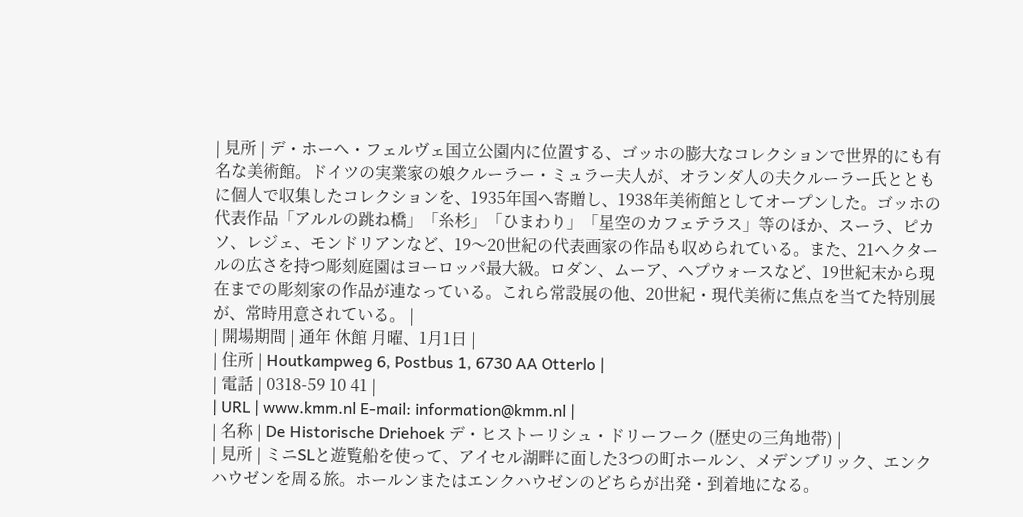| 見所 | デ・ホーヘ・フェルヴェ国立公園内に位置する、ゴッホの膨大なコレクションで世界的にも有名な美術館。ドイツの実業家の娘クルーラー・ミュラー夫人が、オランダ人の夫クルーラー氏とともに個人で収集したコレクションを、1935年国へ寄贈し、1938年美術館としてオープンした。ゴッホの代表作品「アルルの跳ね橋」「糸杉」「ひまわり」「星空のカフェテラス」等のほか、スーラ、ピカソ、レジェ、モンドリアンなど、19〜20世紀の代表画家の作品も収められている。また、21ヘクタールの広さを持つ彫刻庭園はヨーロッパ最大級。ロダン、ムーア、ヘプウォースなど、19世紀末から現在までの彫刻家の作品が連なっている。これら常設展の他、20世紀・現代美術に焦点を当てた特別展が、常時用意されている。 |
| 開場期間 | 通年 休館 月曜、1月1日 |
| 住所 | Houtkampweg 6, Postbus 1, 6730 AA Otterlo |
| 電話 | 0318-59 10 41 |
| URL | www.kmm.nl E-mail: information@kmm.nl |
| 名称 | De Historische Driehoek デ・ヒストーリシュ・ドリーフーク (歴史の三角地帯) |
| 見所 | ミニSLと遊覧船を使って、アイセル湖畔に面した3つの町ホールン、メデンブリック、エンクハウゼンを周る旅。ホールンまたはエンクハウゼンのどちらが出発・到着地になる。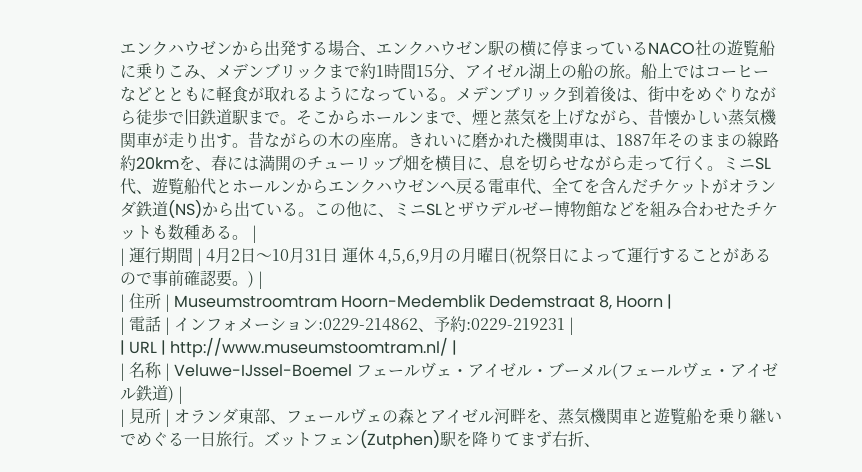エンクハウゼンから出発する場合、エンクハウゼン駅の横に停まっているNACO社の遊覧船に乗りこみ、メデンブリックまで約1時間15分、アイゼル湖上の船の旅。船上ではコーヒーなどとともに軽食が取れるようになっている。メデンブリック到着後は、街中をめぐりながら徒歩で旧鉄道駅まで。そこからホールンまで、煙と蒸気を上げながら、昔懐かしい蒸気機関車が走り出す。昔ながらの木の座席。きれいに磨かれた機関車は、1887年そのままの線路約20kmを、春には満開のチューリップ畑を横目に、息を切らせながら走って行く。ミニSL代、遊覧船代とホールンからエンクハウゼンへ戻る電車代、全てを含んだチケットがオランダ鉄道(NS)から出ている。この他に、ミニSLとザウデルゼー博物館などを組み合わせたチケットも数種ある。 |
| 運行期間 | 4月2日〜10月31日 運休 4,5,6,9月の月曜日(祝祭日によって運行することがあるので事前確認要。) |
| 住所 | Museumstroomtram Hoorn-Medemblik Dedemstraat 8, Hoorn |
| 電話 | インフォメーション:0229-214862、予約:0229-219231 |
| URL | http://www.museumstoomtram.nl/ |
| 名称 | Veluwe-IJssel-Boemel フェールヴェ・アイゼル・ブーメル(フェールヴェ・アイゼル鉄道) |
| 見所 | オランダ東部、フェールヴェの森とアイゼル河畔を、蒸気機関車と遊覧船を乗り継いでめぐる一日旅行。ズットフェン(Zutphen)駅を降りてまず右折、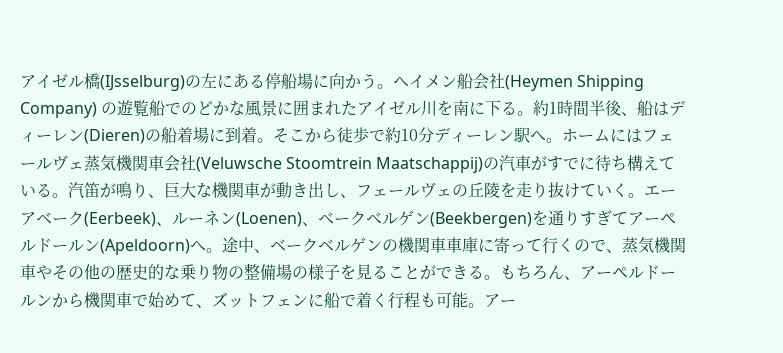アイゼル橋(IJsselburg)の左にある停船場に向かう。ヘイメン船会社(Heymen Shipping Company) の遊覧船でのどかな風景に囲まれたアイゼル川を南に下る。約1時間半後、船はディーレン(Dieren)の船着場に到着。そこから徒歩で約10分ディーレン駅へ。ホームにはフェールヴェ蒸気機関車会社(Veluwsche Stoomtrein Maatschappij)の汽車がすでに待ち構えている。汽笛が鳴り、巨大な機関車が動き出し、フェールヴェの丘陵を走り抜けていく。エーアベーク(Eerbeek)、ルーネン(Loenen)、ベークベルゲン(Beekbergen)を通りすぎてアーペルドールン(Apeldoorn)へ。途中、ベークベルゲンの機関車車庫に寄って行くので、蒸気機関車やその他の歴史的な乗り物の整備場の様子を見ることができる。もちろん、アーペルドールンから機関車で始めて、ズットフェンに船で着く行程も可能。アー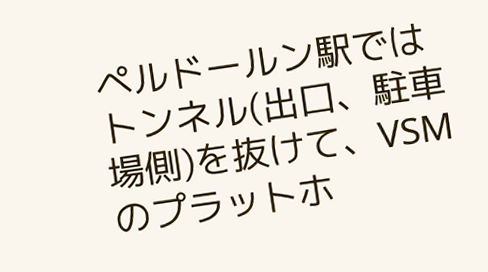ペルドールン駅ではトンネル(出口、駐車場側)を抜けて、VSMのプラットホ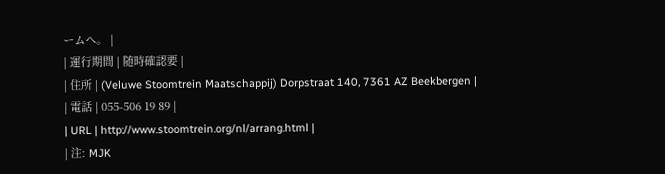ームへ。 |
| 運行期間 | 随時確認要 |
| 住所 | (Veluwe Stoomtrein Maatschappij) Dorpstraat 140, 7361 AZ Beekbergen |
| 電話 | 055-506 19 89 |
| URL | http://www.stoomtrein.org/nl/arrang.html |
| 注: MJK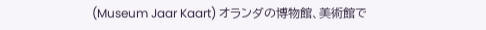(Museum Jaar Kaart) オランダの博物館、美術館で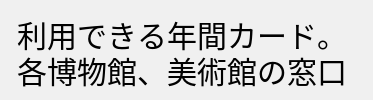利用できる年間カード。各博物館、美術館の窓口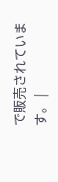で販売されています。 |